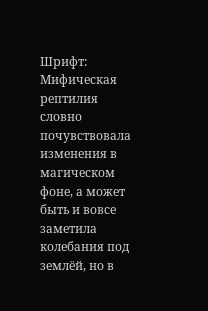Шрифт:
Мифическая рептилия словно почувствовала изменения в магическом фоне, а может быть и вовсе заметила колебания под землёй, но в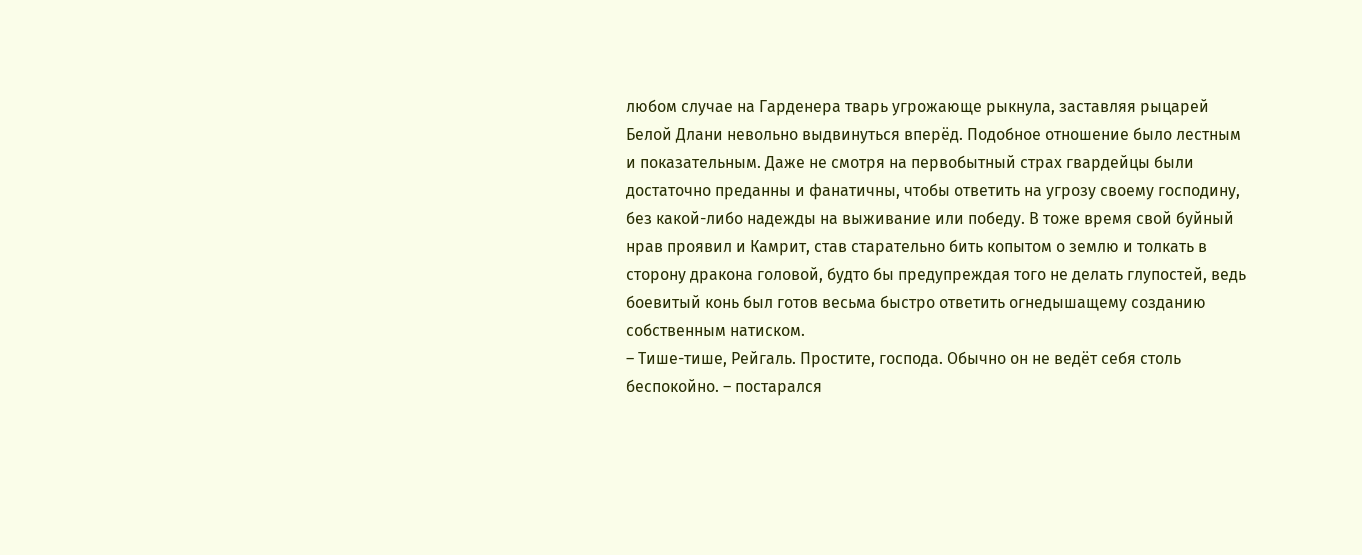любом случае на Гарденера тварь угрожающе рыкнула, заставляя рыцарей Белой Длани невольно выдвинуться вперёд. Подобное отношение было лестным и показательным. Даже не смотря на первобытный страх гвардейцы были достаточно преданны и фанатичны, чтобы ответить на угрозу своему господину, без какой-либо надежды на выживание или победу. В тоже время свой буйный нрав проявил и Камрит, став старательно бить копытом о землю и толкать в сторону дракона головой, будто бы предупреждая того не делать глупостей, ведь боевитый конь был готов весьма быстро ответить огнедышащему созданию собственным натиском.
– Тише-тише, Рейгаль. Простите, господа. Обычно он не ведёт себя столь беспокойно. – постарался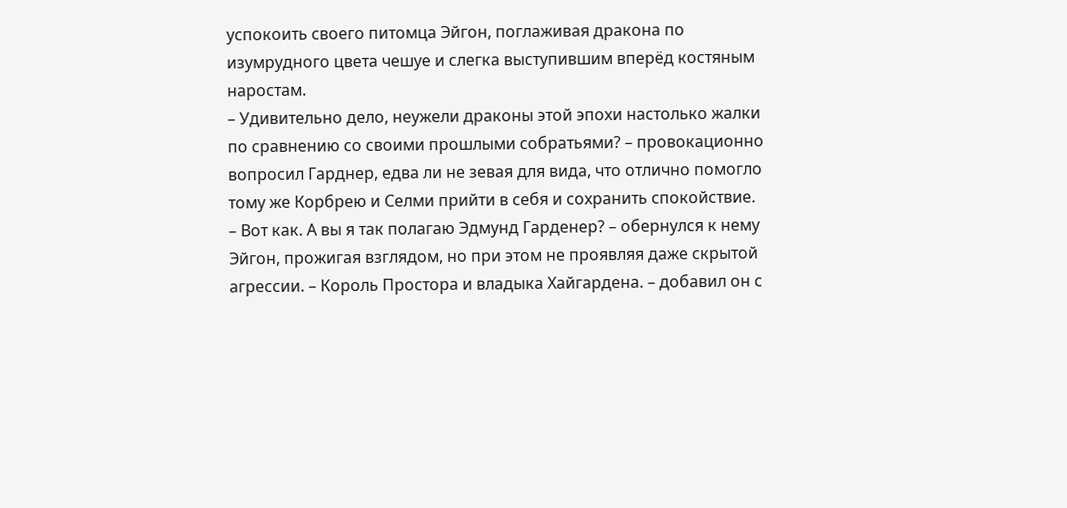успокоить своего питомца Эйгон, поглаживая дракона по изумрудного цвета чешуе и слегка выступившим вперёд костяным наростам.
– Удивительно дело, неужели драконы этой эпохи настолько жалки по сравнению со своими прошлыми собратьями? – провокационно вопросил Гарднер, едва ли не зевая для вида, что отлично помогло тому же Корбрею и Селми прийти в себя и сохранить спокойствие.
– Вот как. А вы я так полагаю Эдмунд Гарденер? – обернулся к нему Эйгон, прожигая взглядом, но при этом не проявляя даже скрытой агрессии. – Король Простора и владыка Хайгардена. – добавил он с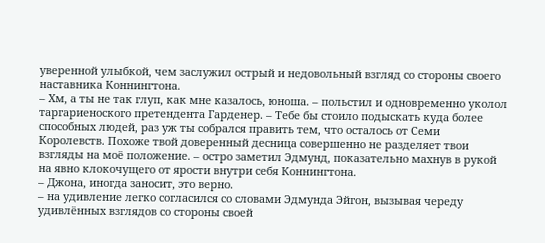уверенной улыбкой, чем заслужил острый и недовольный взгляд со стороны своего наставника Коннингтона.
– Хм, а ты не так глуп, как мне казалось, юноша. – польстил и одновременно уколол таргариеноского претендента Гарденер. – Тебе бы стоило подыскать куда более способных людей, раз уж ты собрался править тем, что осталось от Семи Королевств. Похоже твой доверенный десница совершенно не разделяет твои взгляды на моё положение. – остро заметил Эдмунд, показательно махнув в рукой на явно клокочущего от ярости внутри себя Коннингтона.
– Джона, иногда заносит, это верно.
– на удивление легко согласился со словами Эдмунда Эйгон, вызывая череду удивлённых взглядов со стороны своей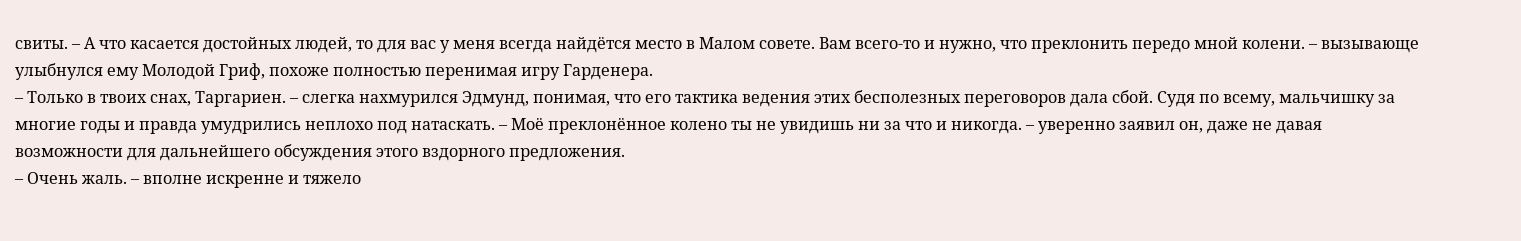свиты. – А что касается достойных людей, то для вас у меня всегда найдётся место в Малом совете. Вам всего-то и нужно, что преклонить передо мной колени. – вызывающе улыбнулся ему Молодой Гриф, похоже полностью перенимая игру Гарденера.
– Только в твоих снах, Таргариен. – слегка нахмурился Эдмунд, понимая, что его тактика ведения этих бесполезных переговоров дала сбой. Судя по всему, мальчишку за многие годы и правда умудрились неплохо под натаскать. – Моё преклонённое колено ты не увидишь ни за что и никогда. – уверенно заявил он, даже не давая возможности для дальнейшего обсуждения этого вздорного предложения.
– Очень жаль. – вполне искренне и тяжело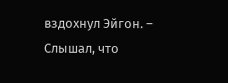вздохнул Эйгон. – Слышал, что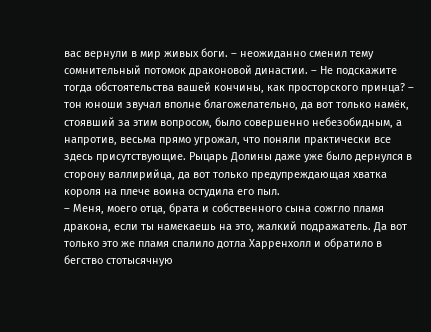вас вернули в мир живых боги. – неожиданно сменил тему сомнительный потомок драконовой династии. – Не подскажите тогда обстоятельства вашей кончины, как просторского принца? – тон юноши звучал вполне благожелательно, да вот только намёк, стоявший за этим вопросом, было совершенно небезобидным, а напротив, весьма прямо угрожал, что поняли практически все здесь присутствующие. Рыцарь Долины даже уже было дернулся в сторону валлирийца, да вот только предупреждающая хватка короля на плече воина остудила его пыл.
– Меня, моего отца, брата и собственного сына сожгло пламя дракона, если ты намекаешь на это, жалкий подражатель. Да вот только это же пламя спалило дотла Харренхолл и обратило в бегство стотысячную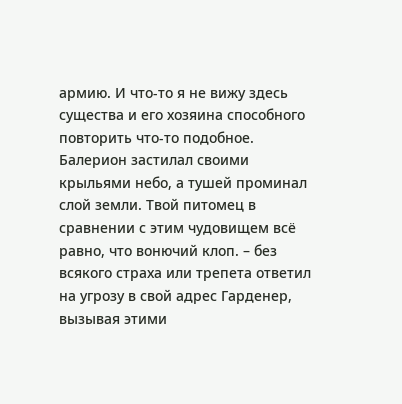армию. И что-то я не вижу здесь существа и его хозяина способного повторить что-то подобное. Балерион застилал своими крыльями небо, а тушей проминал слой земли. Твой питомец в сравнении с этим чудовищем всё равно, что вонючий клоп. – без всякого страха или трепета ответил на угрозу в свой адрес Гарденер, вызывая этими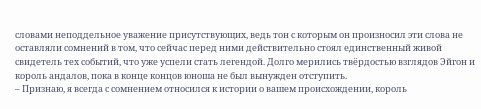словами неподдельное уважение присутствующих, ведь тон с которым он произносил эти слова не оставляли сомнений в том, что сейчас перед ними действительно стоял единственный живой свидетель тех событий, что уже успели стать легендой. Долго мерились твёрдостью взглядов Эйгон и король андалов, пока в конце концов юноша не был вынужден отступить.
– Признаю, я всегда с сомнением относился к истории о вашем происхождении, король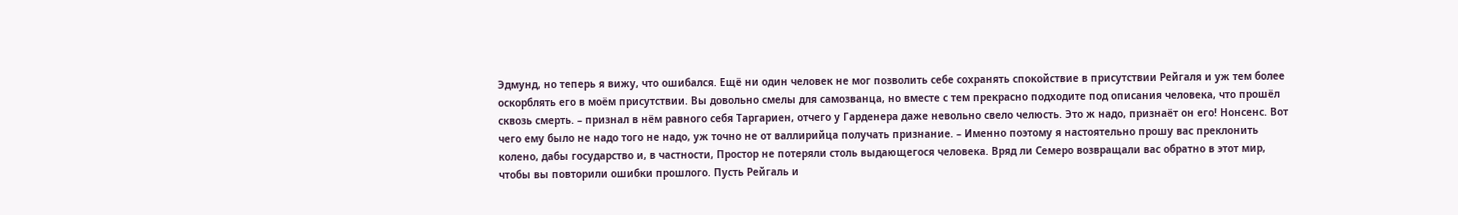Эдмунд, но теперь я вижу, что ошибался. Ещё ни один человек не мог позволить себе сохранять спокойствие в присутствии Рейгаля и уж тем более оскорблять его в моём присутствии. Вы довольно смелы для самозванца, но вместе с тем прекрасно подходите под описания человека, что прошёл сквозь смерть. – признал в нём равного себя Таргариен, отчего у Гарденера даже невольно свело челюсть. Это ж надо, признаёт он его! Нонсенс. Вот чего ему было не надо того не надо, уж точно не от валлирийца получать признание. – Именно поэтому я настоятельно прошу вас преклонить колено, дабы государство и, в частности, Простор не потеряли столь выдающегося человека. Вряд ли Семеро возвращали вас обратно в этот мир, чтобы вы повторили ошибки прошлого. Пусть Рейгаль и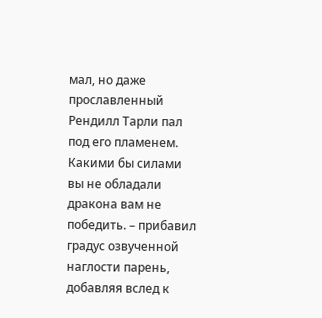мал, но даже прославленный Рендилл Тарли пал под его пламенем. Какими бы силами вы не обладали дракона вам не победить. – прибавил градус озвученной наглости парень, добавляя вслед к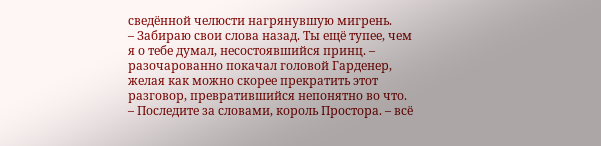сведённой челюсти нагрянувшую мигрень.
– Забираю свои слова назад. Ты ещё тупее, чем я о тебе думал, несостоявшийся принц. – разочарованно покачал головой Гарденер, желая как можно скорее прекратить этот разговор, превратившийся непонятно во что.
– Последите за словами, король Простора. – всё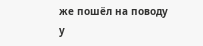же пошёл на поводу у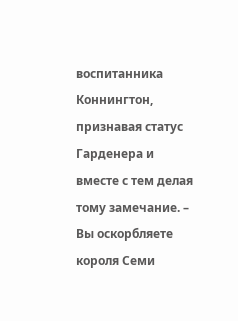воспитанника Коннингтон, признавая статус Гарденера и вместе с тем делая тому замечание. – Вы оскорбляете короля Семи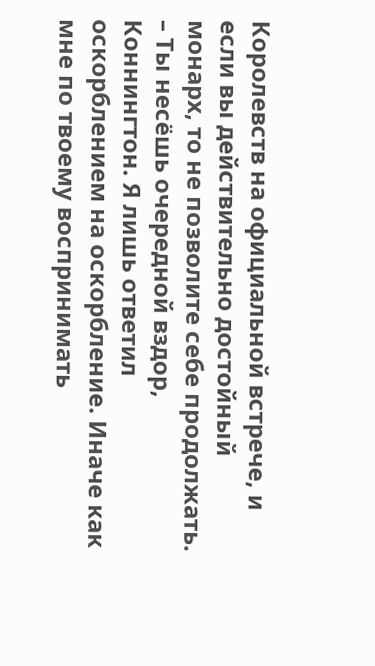Королевств на официальной встрече, и если вы действительно достойный монарх, то не позволите себе продолжать.
– Ты несёшь очередной вздор, Коннингтон. Я лишь ответил оскорблением на оскорбление. Иначе как мне по твоему воспринимать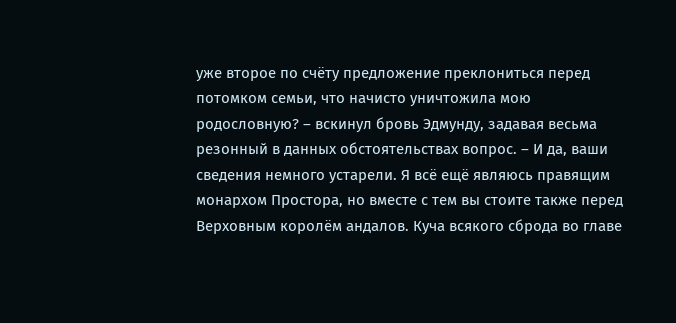уже второе по счёту предложение преклониться перед потомком семьи, что начисто уничтожила мою родословную? – вскинул бровь Эдмунду, задавая весьма резонный в данных обстоятельствах вопрос. – И да, ваши сведения немного устарели. Я всё ещё являюсь правящим монархом Простора, но вместе с тем вы стоите также перед Верховным королём андалов. Куча всякого сброда во главе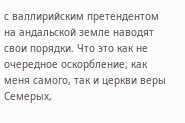с валлирийским претендентом на андальской земле наводят свои порядки. Что это как не очередное оскорбление, как меня самого, так и церкви веры Семерых,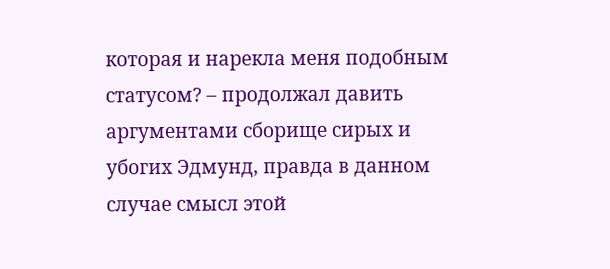которая и нарекла меня подобным статусом? – продолжал давить аргументами сборище сирых и убогих Эдмунд, правда в данном случае смысл этой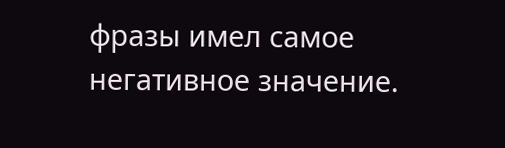фразы имел самое негативное значение.